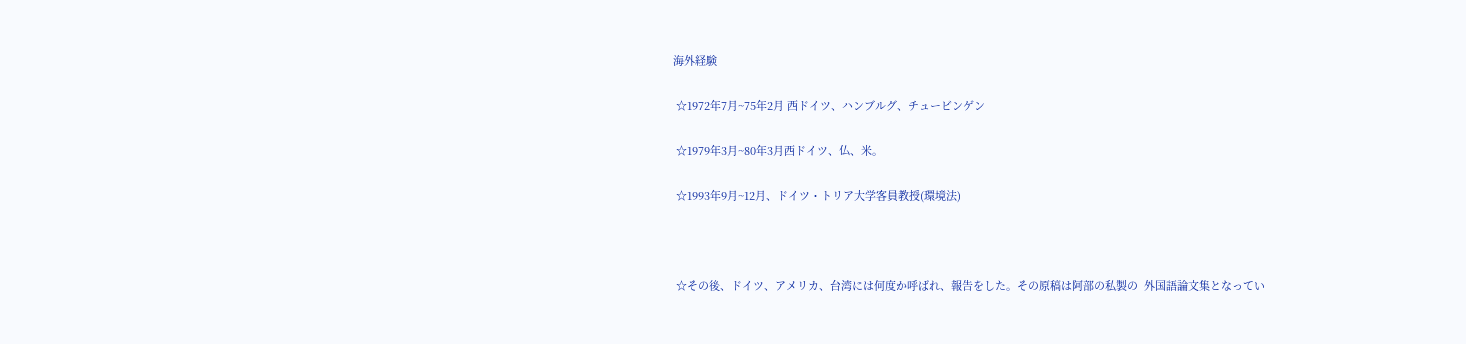海外経験

 ☆1972年7月~75年2月 西ドイツ、ハンブルグ、チュービンゲン

 ☆1979年3月~80年3月西ドイツ、仏、米。

 ☆1993年9月~12月、ドイツ・トリア大学客員教授(環境法)



 ☆その後、ドイツ、アメリカ、台湾には何度か呼ばれ、報告をした。その原稿は阿部の私製の  外国語論文集となってい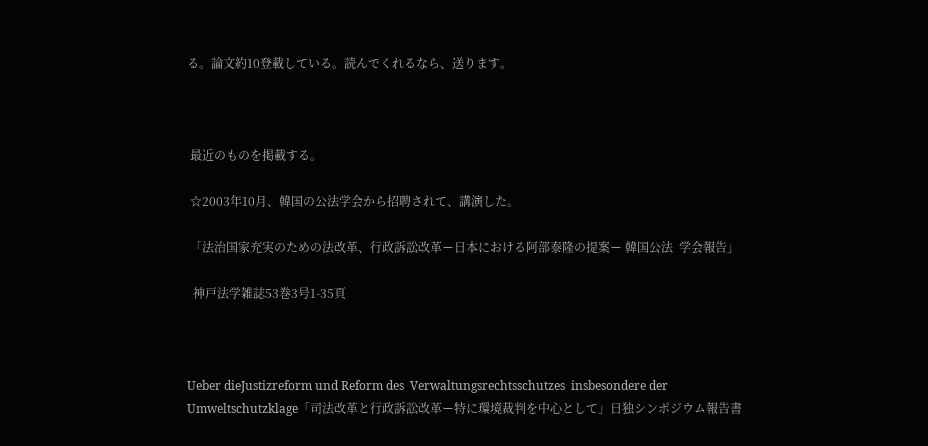る。論文約10登載している。読んでくれるなら、送ります。



 最近のものを掲載する。

 ☆2003年10月、韓国の公法学会から招聘されて、講演した。

 「法治国家充実のための法改革、行政訴訟改革ー日本における阿部泰隆の提案ー 韓国公法  学会報告」

  神戸法学雑誌53巻3号1-35頁



Ueber dieJustizreform und Reform des  Verwaltungsrechtsschutzes  insbesondere der Umweltschutzklage「司法改革と行政訴訟改革ー特に環境裁判を中心として」日独シンポジウム報告書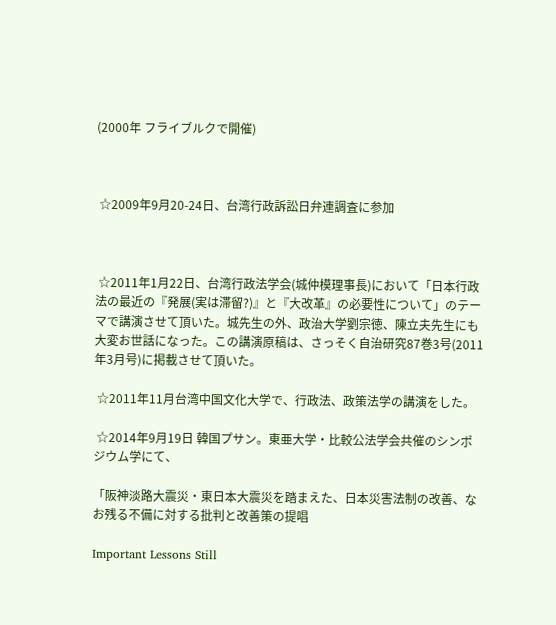(2000年 フライブルクで開催)



 ☆2009年9月20-24日、台湾行政訴訟日弁連調査に参加



 ☆2011年1月22日、台湾行政法学会(城仲模理事長)において「日本行政法の最近の『発展(実は滞留?)』と『大改革』の必要性について」のテーマで講演させて頂いた。城先生の外、政治大学劉宗徳、陳立夫先生にも大変お世話になった。この講演原稿は、さっそく自治研究87巻3号(2011年3月号)に掲載させて頂いた。

 ☆2011年11月台湾中国文化大学で、行政法、政策法学の講演をした。

 ☆2014年9月19日 韓国プサン。東亜大学・比較公法学会共催のシンポジウム学にて、

「阪神淡路大震災・東日本大震災を踏まえた、日本災害法制の改善、なお残る不備に対する批判と改善策の提唱

Important Lessons Still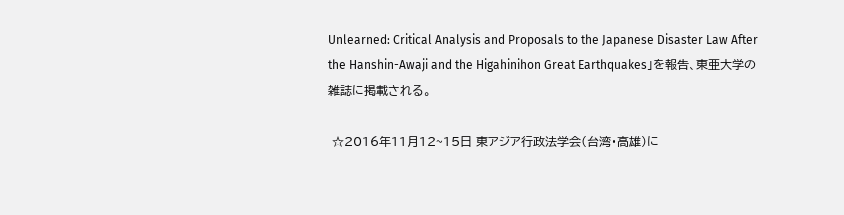Unlearned: Critical Analysis and Proposals to the Japanese Disaster Law After the Hanshin-Awaji and the Higahinihon Great Earthquakes」を報告、東亜大学の雑誌に掲載される。

 ☆2016年11月12~15日 東アジア行政法学会(台湾・高雄)に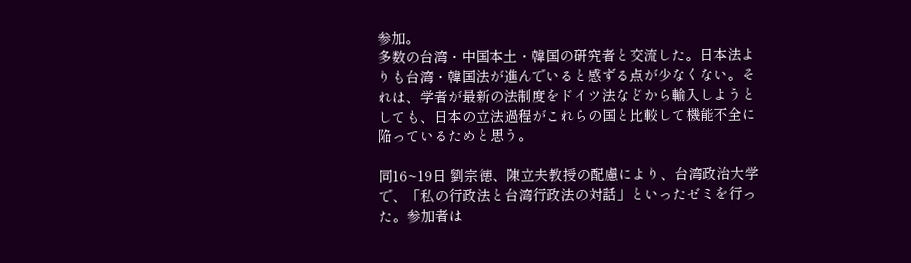参加。
多数の台湾・中国本土・韓国の研究者と交流した。日本法よりも台湾・韓国法が進んでいると感ずる点が少なくない。それは、学者が最新の法制度をドイツ法などから輸入しようとしても、日本の立法過程がこれらの国と比較して機能不全に陥っているためと思う。

同16~19日 劉宗徳、陳立夫教授の配慮により、台湾政治大学で、「私の行政法と台湾行政法の対話」といったゼミを行った。参加者は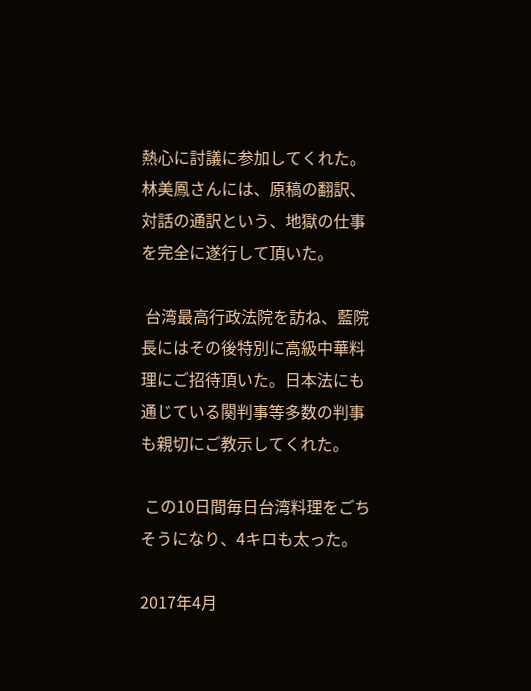熱心に討議に参加してくれた。林美鳳さんには、原稿の翻訳、対話の通訳という、地獄の仕事を完全に遂行して頂いた。

 台湾最高行政法院を訪ね、藍院長にはその後特別に高級中華料理にご招待頂いた。日本法にも通じている闋判事等多数の判事も親切にご教示してくれた。

 この10日間毎日台湾料理をごちそうになり、4キロも太った。

2017年4月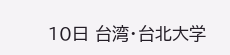10日 台湾・台北大学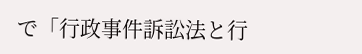で「行政事件訴訟法と行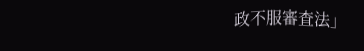政不服審査法」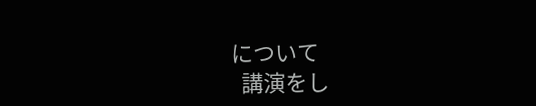について
  講演をし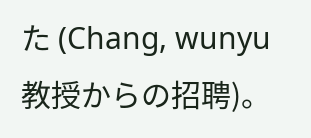た (Chang, wunyu教授からの招聘)。